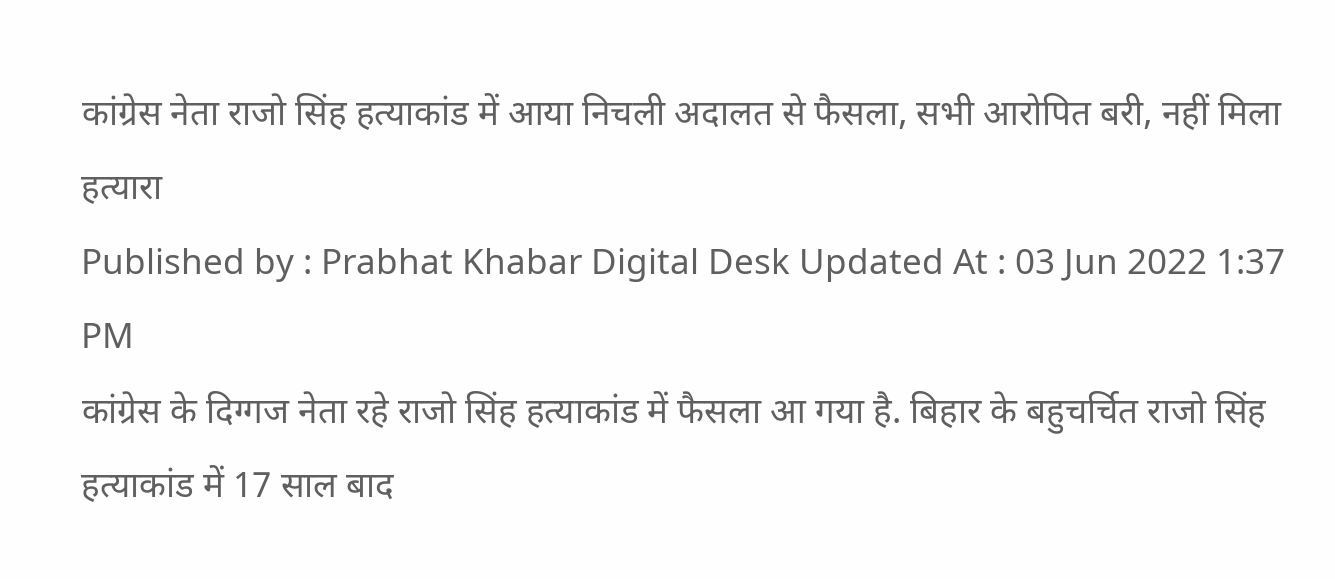कांग्रेस नेता राजो सिंह हत्याकांड में आया निचली अदालत से फैसला, सभी आरोपित बरी, नहीं मिला हत्यारा
Published by : Prabhat Khabar Digital Desk Updated At : 03 Jun 2022 1:37 PM
कांग्रेस के दिग्गज नेता रहे राजो सिंह हत्याकांड में फैसला आ गया है. बिहार के बहुचर्चित राजो सिंह हत्याकांड में 17 साल बाद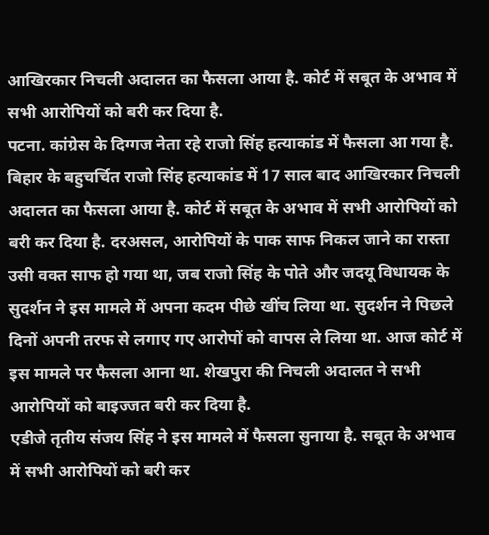आखिरकार निचली अदालत का फैसला आया है. कोर्ट में सबूत के अभाव में सभी आरोपियों को बरी कर दिया है.
पटना. कांग्रेस के दिग्गज नेता रहे राजो सिंह हत्याकांड में फैसला आ गया है. बिहार के बहुचर्चित राजो सिंह हत्याकांड में 17 साल बाद आखिरकार निचली अदालत का फैसला आया है. कोर्ट में सबूत के अभाव में सभी आरोपियों को बरी कर दिया है. दरअसल, आरोपियों के पाक साफ निकल जाने का रास्ता उसी वक्त साफ हो गया था, जब राजो सिंह के पोते और जदयू विधायक के सुदर्शन ने इस मामले में अपना कदम पीछे खींच लिया था. सुदर्शन ने पिछले दिनों अपनी तरफ से लगाए गए आरोपों को वापस ले लिया था. आज कोर्ट में इस मामले पर फैसला आना था. शेखपुरा की निचली अदालत ने सभी आरोपियों को बाइज्जत बरी कर दिया है.
एडीजे तृतीय संजय सिंह ने इस मामले में फैसला सुनाया है. सबूत के अभाव में सभी आरोपियों को बरी कर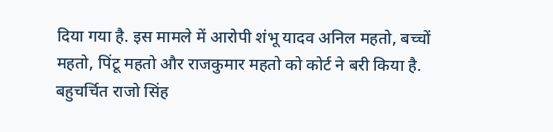दिया गया है. इस मामले में आरोपी शंभू यादव अनिल महतो, बच्चों महतो, पिंटू महतो और राजकुमार महतो को कोर्ट ने बरी किया है. बहुचर्चित राजो सिंह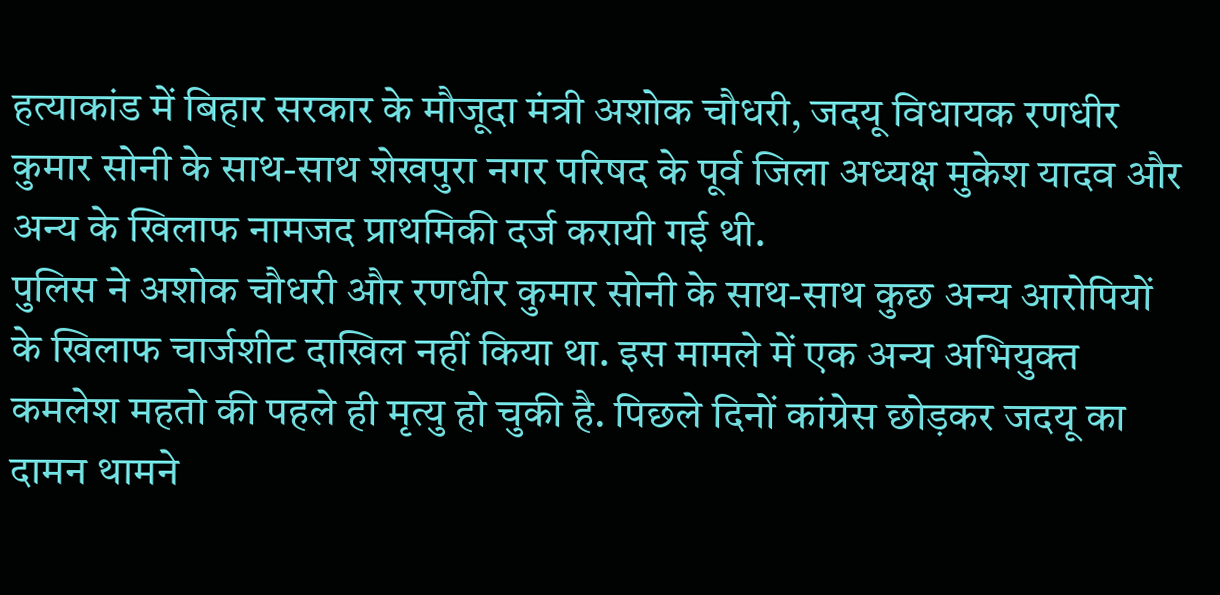हत्याकांड में बिहार सरकार के मौजूदा मंत्री अशोक चौधरी, जदयू विधायक रणधीर कुमार सोनी के साथ-साथ शेखपुरा नगर परिषद के पूर्व जिला अध्यक्ष मुकेश यादव और अन्य के खिलाफ नामजद प्राथमिकी दर्ज करायी गई थी.
पुलिस ने अशोक चौधरी और रणधीर कुमार सोनी के साथ-साथ कुछ अन्य आरोपियों के खिलाफ चार्जशीट दाखिल नहीं किया था. इस मामले में एक अन्य अभियुक्त कमलेश महतो की पहले ही मृत्यु हो चुकी है. पिछले दिनों कांग्रेस छोड़कर जदयू का दामन थामने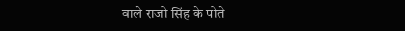वाले राजो सिंह के पोते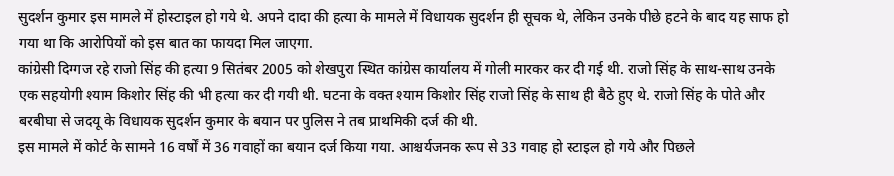सुदर्शन कुमार इस मामले में होस्टाइल हो गये थे. अपने दादा की हत्या के मामले में विधायक सुदर्शन ही सूचक थे, लेकिन उनके पीछे हटने के बाद यह साफ हो गया था कि आरोपियों को इस बात का फायदा मिल जाएगा.
कांग्रेसी दिग्गज रहे राजो सिंह की हत्या 9 सितंबर 2005 को शेखपुरा स्थित कांग्रेस कार्यालय में गोली मारकर कर दी गई थी. राजो सिंह के साथ-साथ उनके एक सहयोगी श्याम किशोर सिंह की भी हत्या कर दी गयी थी. घटना के वक्त श्याम किशोर सिंह राजो सिंह के साथ ही बैठे हुए थे. राजो सिंह के पोते और बरबीघा से जदयू के विधायक सुदर्शन कुमार के बयान पर पुलिस ने तब प्राथमिकी दर्ज की थी.
इस मामले में कोर्ट के सामने 16 वर्षों में 36 गवाहों का बयान दर्ज किया गया. आश्चर्यजनक रूप से 33 गवाह हो स्टाइल हो गये और पिछले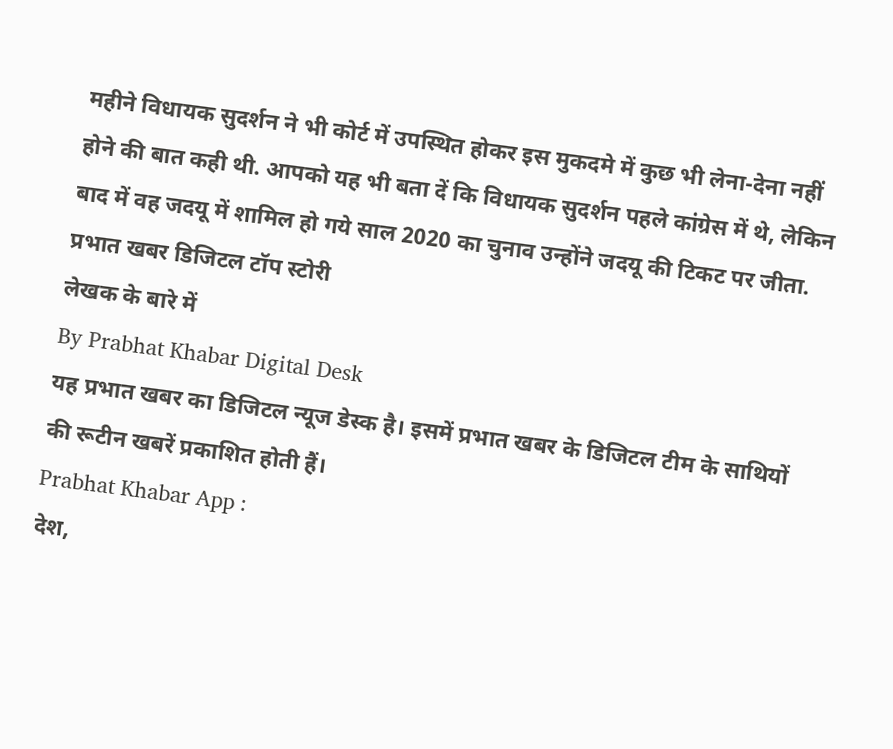महीने विधायक सुदर्शन ने भी कोर्ट में उपस्थित होकर इस मुकदमे में कुछ भी लेना-देना नहीं होने की बात कही थी. आपको यह भी बता दें कि विधायक सुदर्शन पहले कांग्रेस में थे, लेकिन बाद में वह जदयू में शामिल हो गये साल 2020 का चुनाव उन्होंने जदयू की टिकट पर जीता.
प्रभात खबर डिजिटल टॉप स्टोरी
लेखक के बारे में
By Prabhat Khabar Digital Desk
यह प्रभात खबर का डिजिटल न्यूज डेस्क है। इसमें प्रभात खबर के डिजिटल टीम के साथियों की रूटीन खबरें प्रकाशित होती हैं।
Prabhat Khabar App :
देश,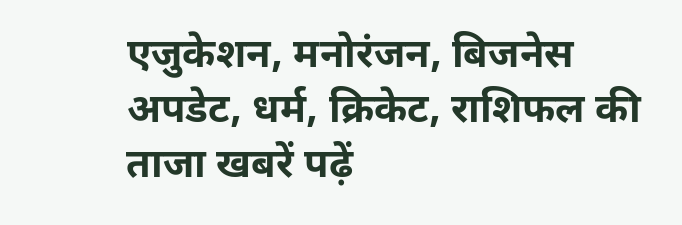एजुकेशन, मनोरंजन, बिजनेस अपडेट, धर्म, क्रिकेट, राशिफल की ताजा खबरें पढ़ें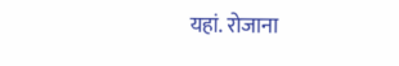यहां. रोजाना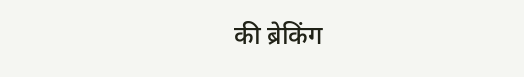की ब्रेकिंग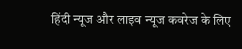हिंदी न्यूज और लाइव न्यूज कवरेज के लिए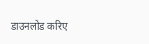डाउनलोड करिए